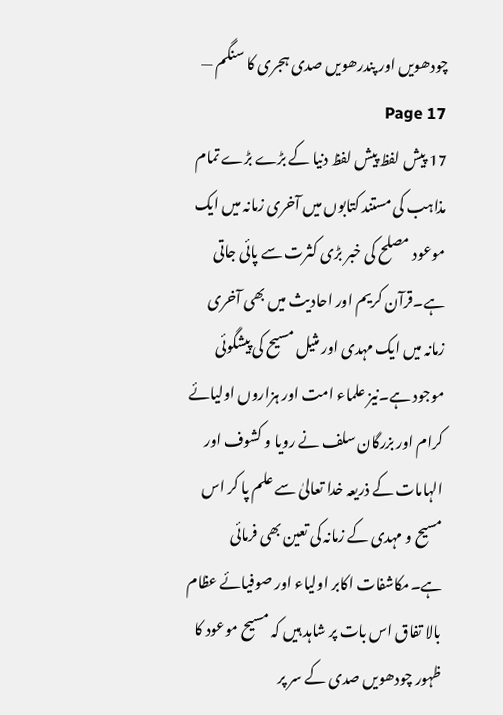چودھویں اور پندرھویں صدی ہجری کا سنگم — Page 17
17 پیش لفظ پیش لفظ دنیا کے بڑے بڑے تمام مذاہب کی مستند کتابوں میں آخری زمانہ میں ایک موعود مصلح کی خبر بڑی کثرت سے پائی جاتی ہے۔قرآن کریم اور احادیث میں بھی آخری زمانہ میں ایک مہدی اور مثیل مسیح کی پیشگوئی موجود ہے۔نیز علماء امت اور ہزاروں اولیائے کرام اور بزرگان سلف نے رویا و کشوف اور الہامات کے ذریعہ خدا تعالیٰ سے علم پا کر اس مسیح و مہدی کے زمانہ کی تعین بھی فرمائی ہے۔مکاشفات اکابر اولیاء اور صوفیائے عظام بالا تفاق اس بات پر شاہد ہیں کہ مسیح موعود کا ظہور چودھویں صدی کے سر پر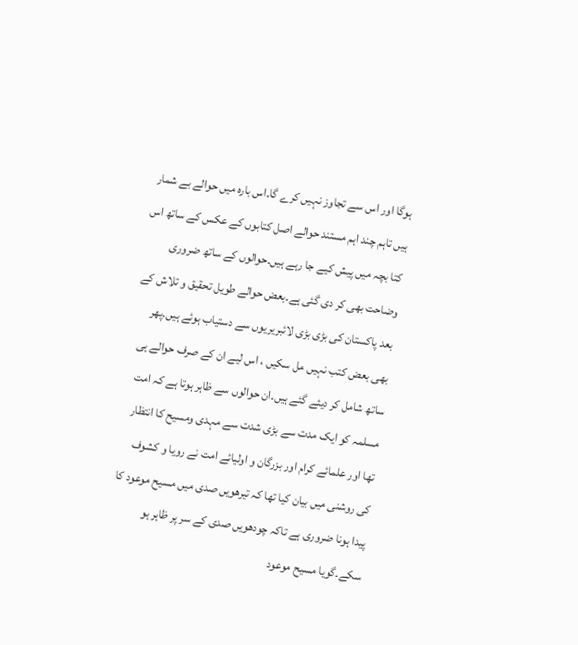ہوگا اور اس سے تجاوز نہیں کرے گا۔اس بارہ میں حوالے بے شمار ہیں تاہم چند اہم مستند حوالے اصل کتابوں کے عکس کے ساتھ اس کتا بچہ میں پیش کیے جا رہے ہیں۔حوالوں کے ساتھ ضروری وضاحت بھی کر دی گئی ہے۔بعض حوالے طویل تحقیق و تلاش کے بعد پاکستان کی بڑی بڑی لائبریریوں سے دستیاب ہوئے ہیں۔پھر بھی بعض کتب نہیں مل سکیں ، اس لیے ان کے صرف حوالے ہی ساتھ شامل کر دیئے گئے ہیں۔ان حوالوں سے ظاہر ہوتا ہے کہ امت مسلمہ کو ایک مدت سے بڑی شدت سے مہدی ومسیح کا انتظار تھا اور علمائے کرام اور بزرگان و اولیائے امت نے رویا و کشوف کی روشنی میں بیان کیا تھا کہ تیرھویں صدی میں مسیح موعود کا پیدا ہونا ضروری ہے تاکہ چودھویں صدی کے سر پر ظاہر ہو سکے۔گویا مسیح موعود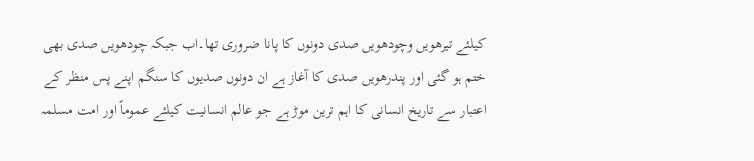کیلئے تیرھویں وچودھویں صدی دونوں کا پانا ضروری تھا۔اب جبکہ چودھویں صدی بھی ختم ہو گئی اور پندرھویں صدی کا آغاز ہے ان دونوں صدیوں کا سنگم اپنے پس منظر کے اعتبار سے تاریخ انسانی کا اہم ترین موڑ ہے جو عالم انسانیت کیلئے عموماً اور امت مسلمہ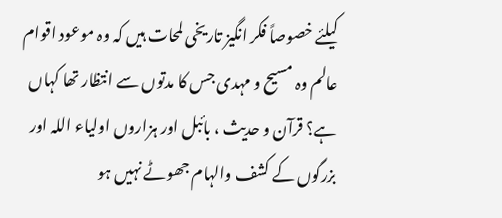کیلئے خصوصاً فکر انگیز تاریخی لمحات ہیں کہ وہ موعود اقوام عالم وہ مسیح و مہدی جس کا مدتوں سے انتظار تھا کہاں ہے؟ قرآن و حدیث ، بائبل اور ہزاروں اولیاء اللہ اور بزرگوں کے کشف والہام جھوٹے نہیں ہو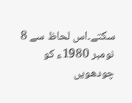سکتے۔اس لحاظ سے 8 نومبر 1980ء کو چودھویں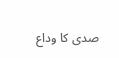صدی کا وداع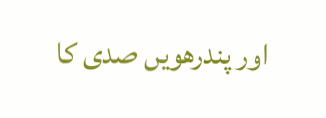اور پندرھویں صدی کا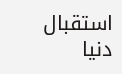استقبال دنیا